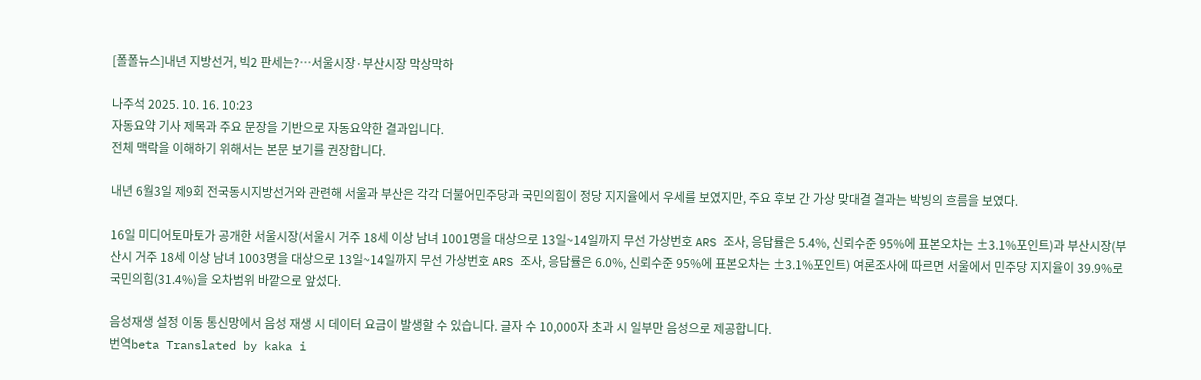[폴폴뉴스]내년 지방선거, 빅2 판세는?…서울시장·부산시장 막상막하

나주석 2025. 10. 16. 10:23
자동요약 기사 제목과 주요 문장을 기반으로 자동요약한 결과입니다.
전체 맥락을 이해하기 위해서는 본문 보기를 권장합니다.

내년 6월3일 제9회 전국동시지방선거와 관련해 서울과 부산은 각각 더불어민주당과 국민의힘이 정당 지지율에서 우세를 보였지만, 주요 후보 간 가상 맞대결 결과는 박빙의 흐름을 보였다.

16일 미디어토마토가 공개한 서울시장(서울시 거주 18세 이상 남녀 1001명을 대상으로 13일~14일까지 무선 가상번호 ARS 조사, 응답률은 5.4%, 신뢰수준 95%에 표본오차는 ±3.1%포인트)과 부산시장(부산시 거주 18세 이상 남녀 1003명을 대상으로 13일~14일까지 무선 가상번호 ARS 조사, 응답률은 6.0%, 신뢰수준 95%에 표본오차는 ±3.1%포인트) 여론조사에 따르면 서울에서 민주당 지지율이 39.9%로 국민의힘(31.4%)을 오차범위 바깥으로 앞섰다.

음성재생 설정 이동 통신망에서 음성 재생 시 데이터 요금이 발생할 수 있습니다. 글자 수 10,000자 초과 시 일부만 음성으로 제공합니다.
번역beta Translated by kaka i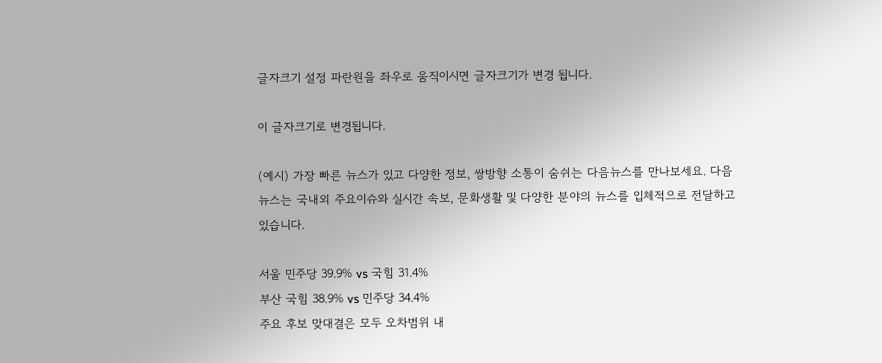글자크기 설정 파란원을 좌우로 움직이시면 글자크기가 변경 됩니다.

이 글자크기로 변경됩니다.

(예시) 가장 빠른 뉴스가 있고 다양한 정보, 쌍방향 소통이 숨쉬는 다음뉴스를 만나보세요. 다음뉴스는 국내외 주요이슈와 실시간 속보, 문화생활 및 다양한 분야의 뉴스를 입체적으로 전달하고 있습니다.

서울 민주당 39.9% vs 국힘 31.4%
부산 국힘 38.9% vs 민주당 34.4%
주요 후보 맞대결은 모두 오차범위 내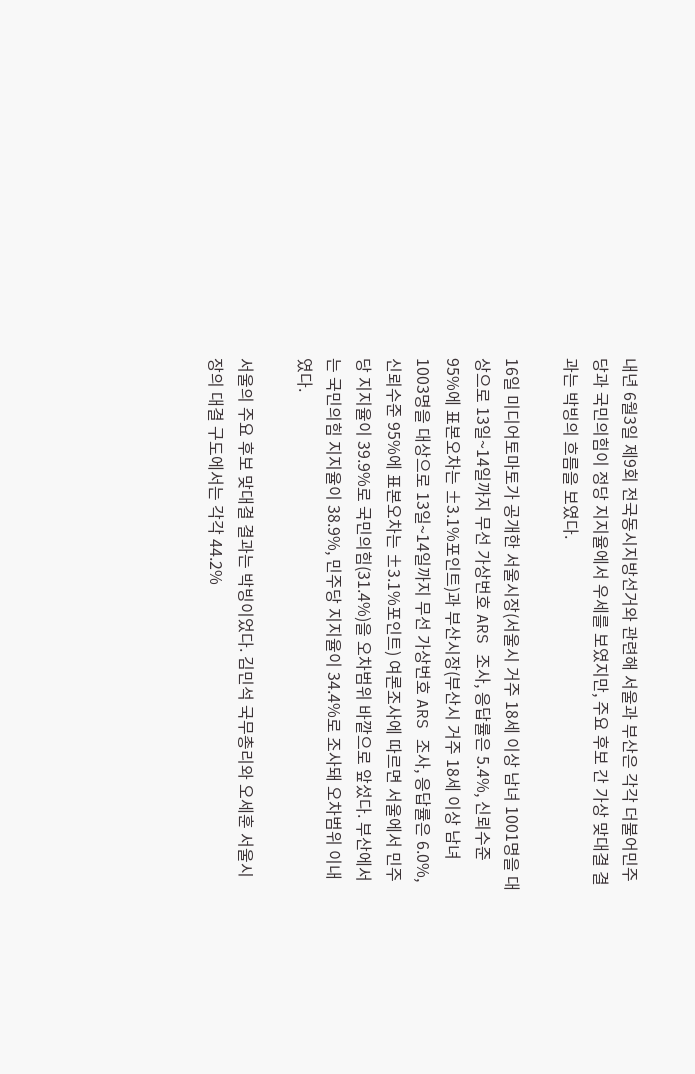내년 6월3일 제9회 전국동시지방선거와 관련해 서울과 부산은 각각 더불어민주당과 국민의힘이 정당 지지율에서 우세를 보였지만, 주요 후보 간 가상 맞대결 결과는 박빙의 흐름을 보였다.

16일 미디어토마토가 공개한 서울시장(서울시 거주 18세 이상 남녀 1001명을 대상으로 13일~14일까지 무선 가상번호 ARS 조사, 응답률은 5.4%, 신뢰수준 95%에 표본오차는 ±3.1%포인트)과 부산시장(부산시 거주 18세 이상 남녀 1003명을 대상으로 13일~14일까지 무선 가상번호 ARS 조사, 응답률은 6.0%, 신뢰수준 95%에 표본오차는 ±3.1%포인트) 여론조사에 따르면 서울에서 민주당 지지율이 39.9%로 국민의힘(31.4%)을 오차범위 바깥으로 앞섰다. 부산에서는 국민의힘 지지율이 38.9%, 민주당 지지율이 34.4%로 조사돼 오차범위 이내였다.

서울의 주요 후보 맞대결 결과는 박빙이었다. 김민석 국무총리와 오세훈 서울시장의 대결 구도에서는 각각 44.2%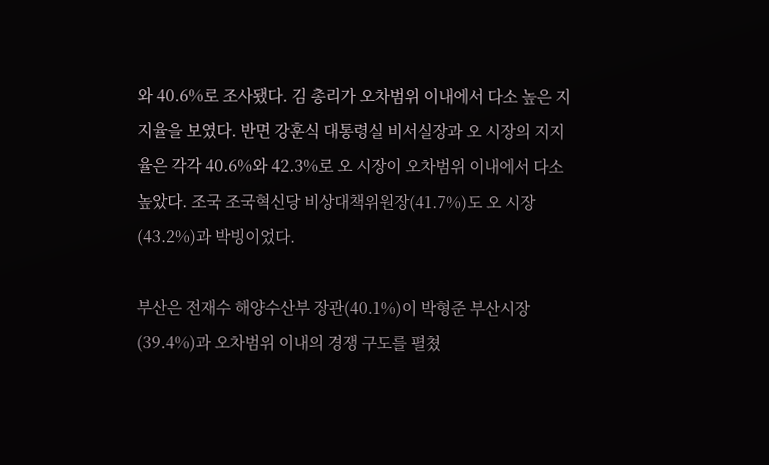와 40.6%로 조사됐다. 김 총리가 오차범위 이내에서 다소 높은 지지율을 보였다. 반면 강훈식 대통령실 비서실장과 오 시장의 지지율은 각각 40.6%와 42.3%로 오 시장이 오차범위 이내에서 다소 높았다. 조국 조국혁신당 비상대책위원장(41.7%)도 오 시장(43.2%)과 박빙이었다.

부산은 전재수 해양수산부 장관(40.1%)이 박형준 부산시장(39.4%)과 오차범위 이내의 경쟁 구도를 펼쳤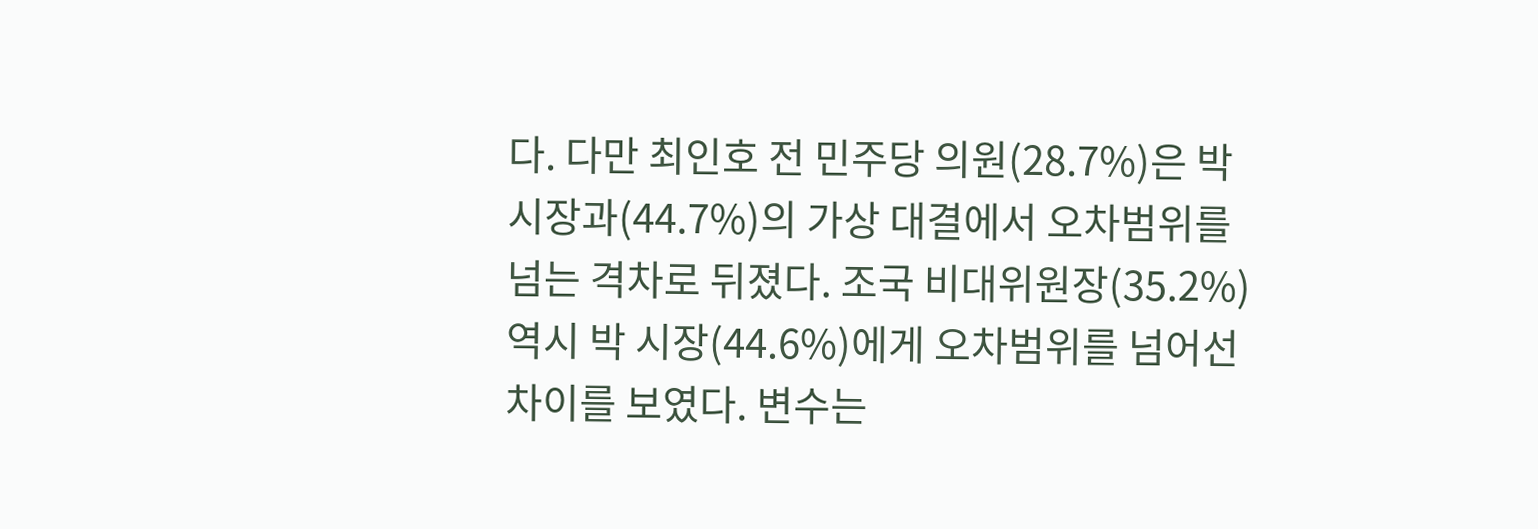다. 다만 최인호 전 민주당 의원(28.7%)은 박 시장과(44.7%)의 가상 대결에서 오차범위를 넘는 격차로 뒤졌다. 조국 비대위원장(35.2%) 역시 박 시장(44.6%)에게 오차범위를 넘어선 차이를 보였다. 변수는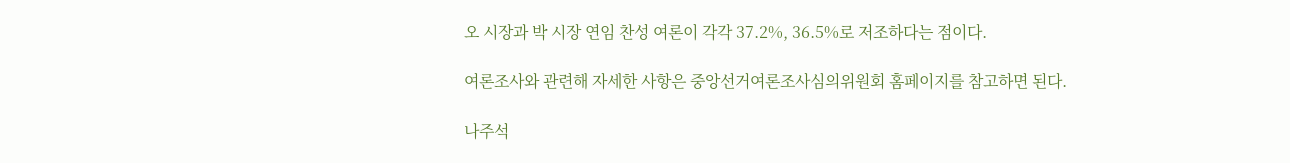오 시장과 박 시장 연임 찬성 여론이 각각 37.2%, 36.5%로 저조하다는 점이다.

여론조사와 관련해 자세한 사항은 중앙선거여론조사심의위원회 홈페이지를 참고하면 된다.

나주석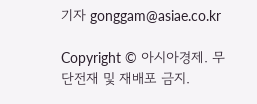기자 gonggam@asiae.co.kr

Copyright © 아시아경제. 무단전재 및 재배포 금지.